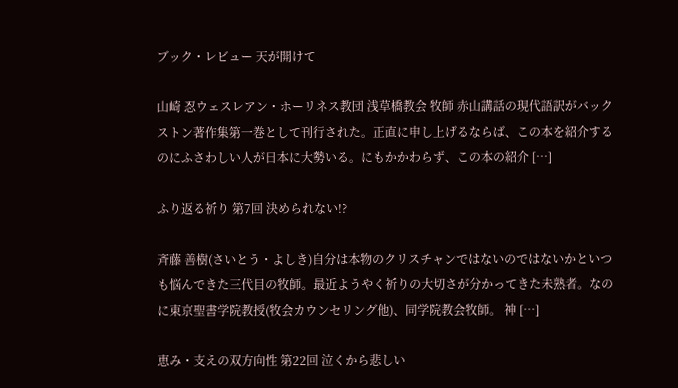ブック・レビュー 天が開けて

山崎 忍ウェスレアン・ホーリネス教団 浅草橋教会 牧師 赤山講話の現代語訳がバックストン著作集第一巻として刊行された。正直に申し上げるならば、この本を紹介するのにふさわしい人が日本に大勢いる。にもかかわらず、この本の紹介 […]

ふり返る祈り 第7回 決められない!?

斉藤 善樹(さいとう・よしき)自分は本物のクリスチャンではないのではないかといつも悩んできた三代目の牧師。最近ようやく祈りの大切さが分かってきた未熟者。なのに東京聖書学院教授(牧会カウンセリング他)、同学院教会牧師。 神 […]

恵み・支えの双方向性 第22回 泣くから悲しい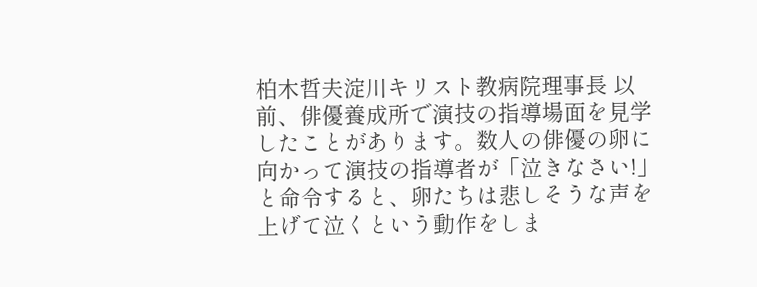柏木哲夫淀川キリスト教病院理事長 以前、俳優養成所で演技の指導場面を見学したことがあります。数人の俳優の卵に向かって演技の指導者が「泣きなさい!」と命令すると、卵たちは悲しそうな声を上げて泣くという動作をしま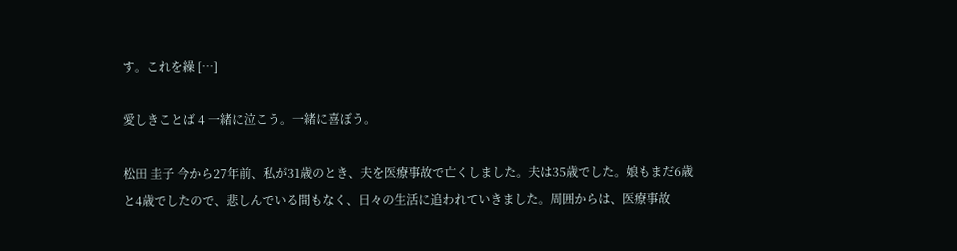す。これを繰 […]

愛しきことば 4 一緒に泣こう。一緒に喜ぼう。

松田 圭子 今から27年前、私が31歳のとき、夫を医療事故で亡くしました。夫は35歳でした。娘もまだ6歳と4歳でしたので、悲しんでいる間もなく、日々の生活に追われていきました。周囲からは、医療事故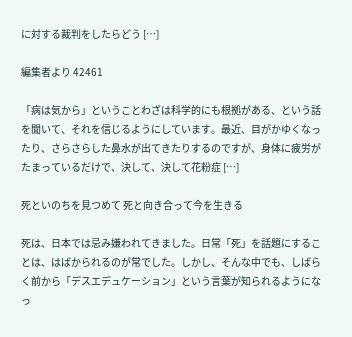に対する裁判をしたらどう […]

編集者より 42461

「病は気から」ということわざは科学的にも根拠がある、という話を聞いて、それを信じるようにしています。最近、目がかゆくなったり、さらさらした鼻水が出てきたりするのですが、身体に疲労がたまっているだけで、決して、決して花粉症 […]

死といのちを見つめて 死と向き合って今を生きる

死は、日本では忌み嫌われてきました。日常「死」を話題にすることは、はばかられるのが常でした。しかし、そんな中でも、しばらく前から「デスエデュケーション」という言葉が知られるようになっ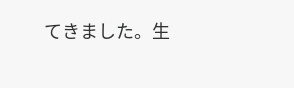てきました。生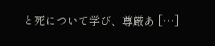と死について学び、尊厳あ […]